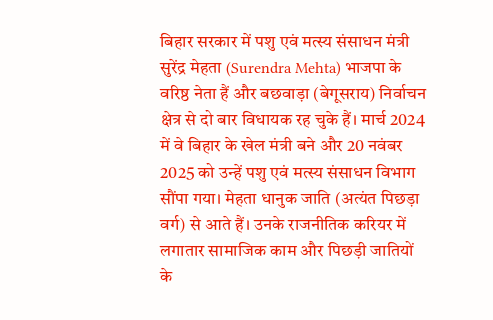बिहार सरकार में पशु एवं मत्स्य संसाधन मंत्री सुरेंद्र मेहता (Surendra Mehta) भाजपा के वरिष्ठ नेता हैं और बछवाड़ा (बेगूसराय) निर्वाचन क्षेत्र से दो बार विधायक रह चुके हैं। मार्च 2024 में वे बिहार के खेल मंत्री बने और 20 नवंबर 2025 को उन्हें पशु एवं मत्स्य संसाधन विभाग सौंपा गया। मेहता धानुक जाति (अत्यंत पिछड़ा वर्ग) से आते हैं। उनके राजनीतिक करियर में लगातार सामाजिक काम और पिछड़ी जातियों के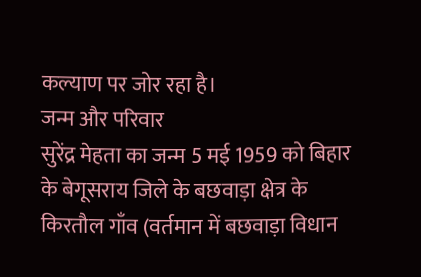कल्याण पर जोर रहा है।
जन्म और परिवार
सुरेंद्र मेहता का जन्म 5 मई 1959 को बिहार के बेगूसराय जिले के बछवाड़ा क्षेत्र के किरतौल गाँव (वर्तमान में बछवाड़ा विधान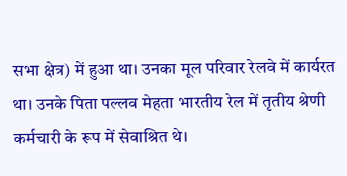सभा क्षेत्र) में हुआ था। उनका मूल परिवार रेलवे में कार्यरत था। उनके पिता पल्लव मेहता भारतीय रेल में तृतीय श्रेणी कर्मचारी के रूप में सेवाश्रित थे।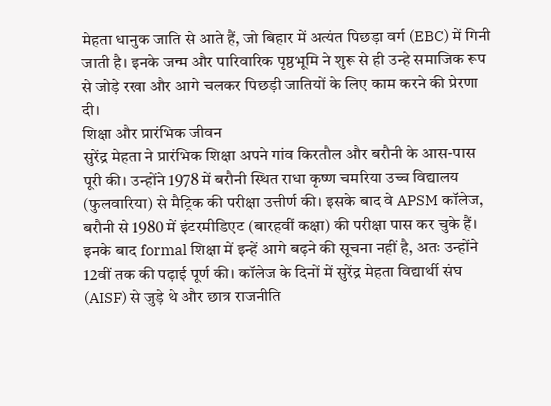मेहता धानुक जाति से आते हैं, जो बिहार में अत्यंत पिछड़ा वर्ग (EBC) में गिनी जाती है। इनके जन्म और पारिवारिक पृष्ठभूमि ने शुरू से ही उन्हे समाजिक रूप से जोड़े रखा और आगे चलकर पिछड़ी जातियों के लिए काम करने की प्रेरणा दी।
शिक्षा और प्रारंभिक जीवन
सुरेंद्र मेहता ने प्रारंभिक शिक्षा अपने गांव किरतौल और बरौनी के आस-पास पूरी की। उन्होंने 1978 में बरौनी स्थित राधा कृष्ण चमरिया उच्च विद्यालय (फुलवारिया) से मैट्रिक की परीक्षा उत्तीर्ण की। इसके बाद वे APSM कॉलेज, बरौनी से 1980 में इंटरमीडिएट (बारहवीं कक्षा) की परीक्षा पास कर चुके हैं। इनके बाद formal शिक्षा में इन्हें आगे बढ़ने की सूचना नहीं है, अतः उन्होंने 12वीं तक की पढ़ाई पूर्ण की। कॉलेज के दिनों में सुरेंद्र मेहता विद्यार्थी संघ (AISF) से जुड़े थे और छात्र राजनीति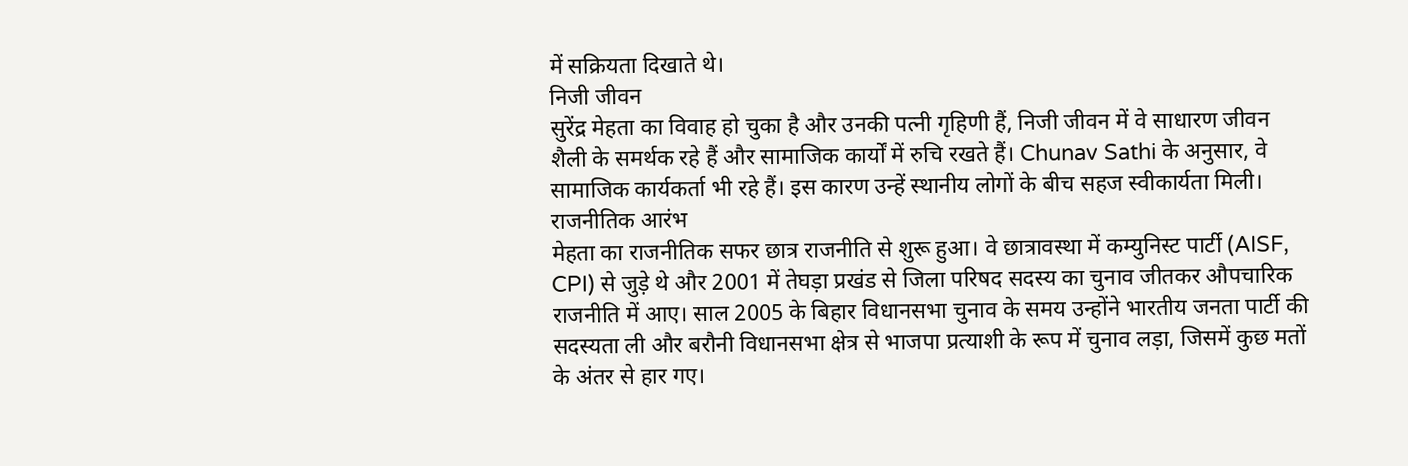में सक्रियता दिखाते थे।
निजी जीवन
सुरेंद्र मेहता का विवाह हो चुका है और उनकी पत्नी गृहिणी हैं, निजी जीवन में वे साधारण जीवन शैली के समर्थक रहे हैं और सामाजिक कार्यों में रुचि रखते हैं। Chunav Sathi के अनुसार, वे सामाजिक कार्यकर्ता भी रहे हैं। इस कारण उन्हें स्थानीय लोगों के बीच सहज स्वीकार्यता मिली।
राजनीतिक आरंभ
मेहता का राजनीतिक सफर छात्र राजनीति से शुरू हुआ। वे छात्रावस्था में कम्युनिस्ट पार्टी (AISF, CPI) से जुड़े थे और 2001 में तेघड़ा प्रखंड से जिला परिषद सदस्य का चुनाव जीतकर औपचारिक राजनीति में आए। साल 2005 के बिहार विधानसभा चुनाव के समय उन्होंने भारतीय जनता पार्टी की सदस्यता ली और बरौनी विधानसभा क्षेत्र से भाजपा प्रत्याशी के रूप में चुनाव लड़ा, जिसमें कुछ मतों के अंतर से हार गए।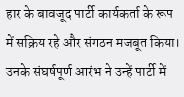हार के बावजूद पार्टी कार्यकर्ता के रूप में सक्रिय रहे और संगठन मजबूत किया। उनके संघर्षपूर्ण आरंभ ने उन्हें पार्टी में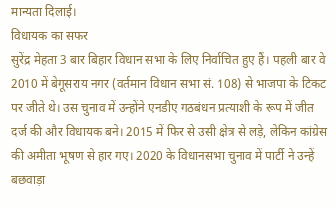मान्यता दिलाई।
विधायक का सफर
सुरेंद्र मेहता 3 बार बिहार विधान सभा के लिए निर्वाचित हुए हैं। पहली बार वे 2010 में बेगूसराय नगर (वर्तमान विधान सभा सं. 108) से भाजपा के टिकट पर जीते थे। उस चुनाव में उन्होंने एनडीए गठबंधन प्रत्याशी के रूप में जीत दर्ज की और विधायक बने। 2015 में फिर से उसी क्षेत्र से लड़े, लेकिन कांग्रेस की अमीता भूषण से हार गए। 2020 के विधानसभा चुनाव में पार्टी ने उन्हें बछवाड़ा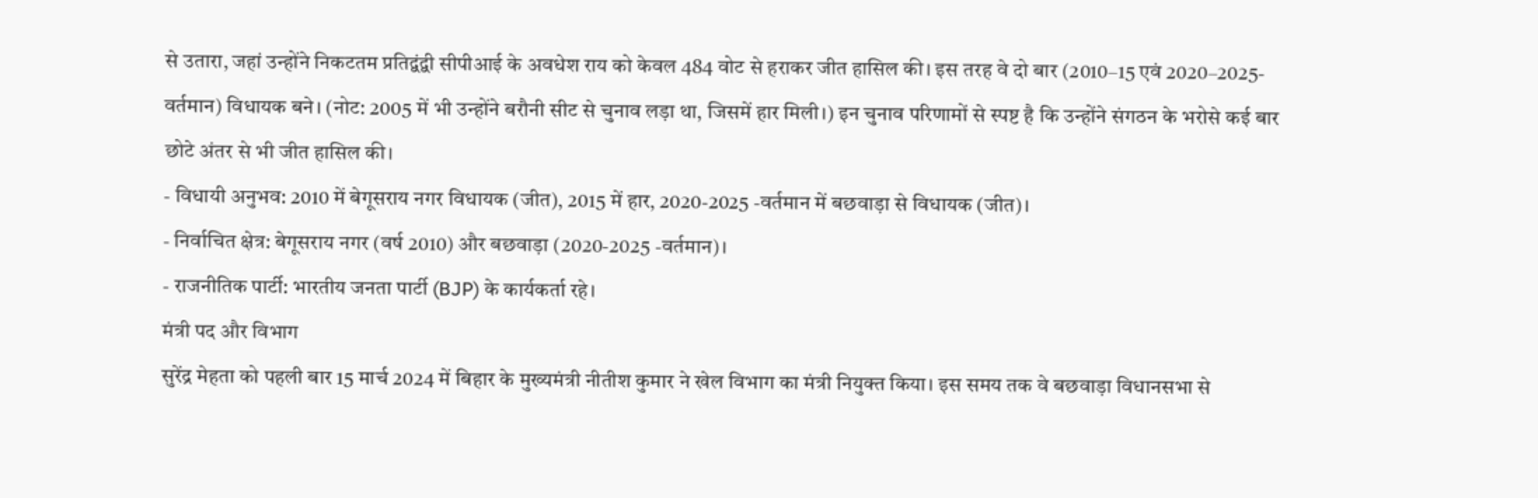से उतारा, जहां उन्होंने निकटतम प्रतिद्वंद्वी सीपीआई के अवधेश राय को केवल 484 वोट से हराकर जीत हासिल की। इस तरह वे दो बार (2010–15 एवं 2020–2025-वर्तमान) विधायक बने। (नोट: 2005 में भी उन्होंने बरौनी सीट से चुनाव लड़ा था, जिसमें हार मिली।) इन चुनाव परिणामों से स्पष्ट है कि उन्होंने संगठन के भरोसे कई बार छोटे अंतर से भी जीत हासिल की।
- विधायी अनुभव: 2010 में बेगूसराय नगर विधायक (जीत), 2015 में हार, 2020-2025 -वर्तमान में बछवाड़ा से विधायक (जीत)।
- निर्वाचित क्षेत्र: बेगूसराय नगर (वर्ष 2010) और बछवाड़ा (2020-2025 -वर्तमान)।
- राजनीतिक पार्टी: भारतीय जनता पार्टी (BJP) के कार्यकर्ता रहे।
मंत्री पद और विभाग
सुरेंद्र मेहता को पहली बार 15 मार्च 2024 में बिहार के मुख्यमंत्री नीतीश कुमार ने खेल विभाग का मंत्री नियुक्त किया। इस समय तक वे बछवाड़ा विधानसभा से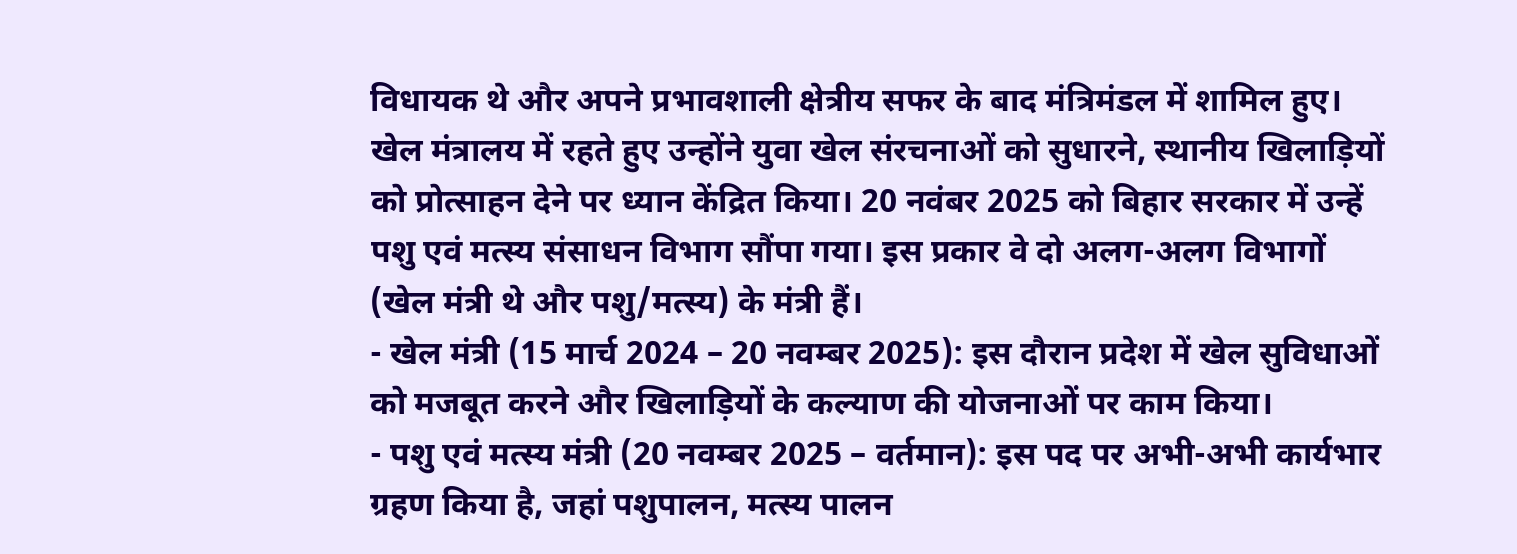विधायक थे और अपने प्रभावशाली क्षेत्रीय सफर के बाद मंत्रिमंडल में शामिल हुए। खेल मंत्रालय में रहते हुए उन्होंने युवा खेल संरचनाओं को सुधारने, स्थानीय खिलाड़ियों को प्रोत्साहन देने पर ध्यान केंद्रित किया। 20 नवंबर 2025 को बिहार सरकार में उन्हें पशु एवं मत्स्य संसाधन विभाग सौंपा गया। इस प्रकार वे दो अलग-अलग विभागों (खेल मंत्री थे और पशु/मत्स्य) के मंत्री हैं।
- खेल मंत्री (15 मार्च 2024 – 20 नवम्बर 2025): इस दौरान प्रदेश में खेल सुविधाओं को मजबूत करने और खिलाड़ियों के कल्याण की योजनाओं पर काम किया।
- पशु एवं मत्स्य मंत्री (20 नवम्बर 2025 – वर्तमान): इस पद पर अभी-अभी कार्यभार ग्रहण किया है, जहां पशुपालन, मत्स्य पालन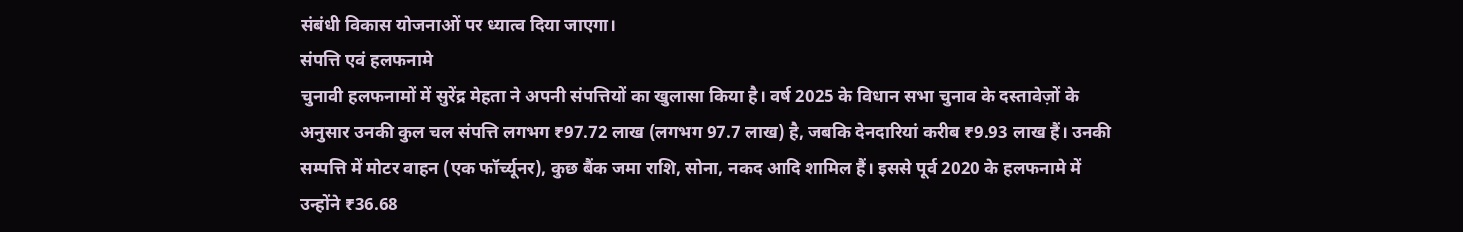संबंधी विकास योजनाओं पर ध्यात्व दिया जाएगा।
संपत्ति एवं हलफनामे
चुनावी हलफनामों में सुरेंद्र मेहता ने अपनी संपत्तियों का खुलासा किया है। वर्ष 2025 के विधान सभा चुनाव के दस्तावेज़ों के अनुसार उनकी कुल चल संपत्ति लगभग ₹97.72 लाख (लगभग 97.7 लाख) है, जबकि देनदारियां करीब ₹9.93 लाख हैं। उनकी सम्पत्ति में मोटर वाहन (एक फॉर्च्यूनर), कुछ बैंक जमा राशि, सोना, नकद आदि शामिल हैं। इससे पूर्व 2020 के हलफनामे में उन्होंने ₹36.68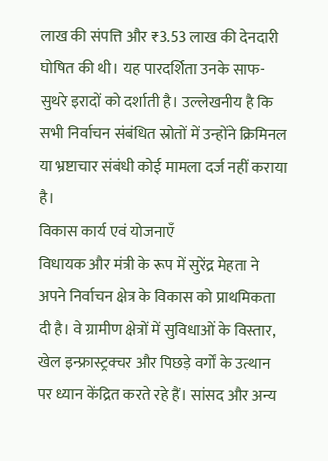लाख की संपत्ति और ₹3.53 लाख की देनदारी घोषित की थी। यह पारदर्शिता उनके साफ-सुथरे इरादों को दर्शाती है। उल्लेखनीय है कि सभी निर्वाचन संबंधित स्रोतों में उन्होंने क्रिमिनल या भ्रष्टाचार संबंधी कोई मामला दर्ज नहीं कराया है।
विकास कार्य एवं योजनाएँ
विधायक और मंत्री के रूप में सुरेंद्र मेहता ने अपने निर्वाचन क्षेत्र के विकास को प्राथमिकता दी है। वे ग्रामीण क्षेत्रों में सुविधाओं के विस्तार, खेल इन्फ्रास्ट्रक्चर और पिछड़े वर्गों के उत्थान पर ध्यान केंद्रित करते रहे हैं। सांसद और अन्य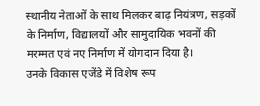स्थानीय नेताओं के साथ मिलकर बाढ़ नियंत्रण, सड़कों के निर्माण, विद्यालयों और सामुदायिक भवनों की मरम्मत एवं नए निर्माण में योगदान दिया है।
उनके विकास एजेंडे में विशेष रूप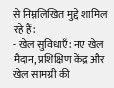से निम्नलिखित मुद्दे शामिल रहे हैं:
- खेल सुविधाएँ: नए खेल मैदान, प्रशिक्षिण केंद्र और खेल सामग्री की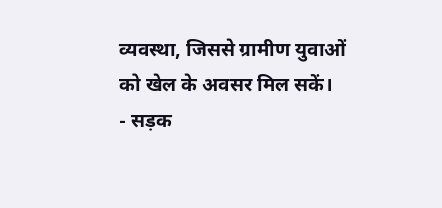व्यवस्था, जिससे ग्रामीण युवाओं को खेल के अवसर मिल सकें।
- सड़क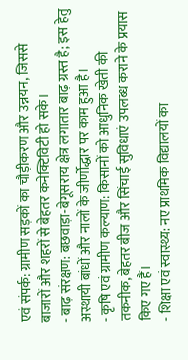एवं संपर्क: ग्रामीण सड़कों का चौड़ीकरण और उन्नयन, जिससे बाजारों और शहरों से बेहतर कनेक्टिविटी हो सके।
- बाढ़ संरक्षण: बछवाड़ा-बेगूसराय क्षेत्र लगातार बाढ़ ग्रस्त है; इस हेतु अस्थायी बांधों और नालों के जीर्णोद्धार पर काम हुआ है।
- कृषि एवं ग्रामीण कल्याण: किसानों को आधुनिक खेती की तकनीक, बेहतर बीज और सिंचाई सुविधाएं उपलब्ध कराने के प्रयास किए गए हैं।
- शिक्षा एवं स्वास्थ्य: नए प्राथमिक विद्यालयों का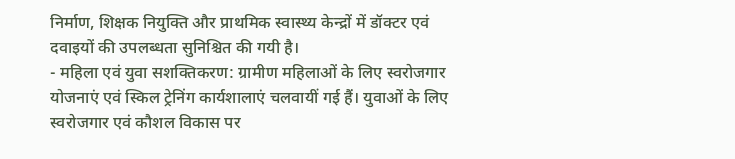निर्माण, शिक्षक नियुक्ति और प्राथमिक स्वास्थ्य केन्द्रों में डॉक्टर एवं दवाइयों की उपलब्धता सुनिश्चित की गयी है।
- महिला एवं युवा सशक्तिकरण: ग्रामीण महिलाओं के लिए स्वरोजगार योजनाएं एवं स्किल ट्रेनिंग कार्यशालाएं चलवायीं गई हैं। युवाओं के लिए स्वरोजगार एवं कौशल विकास पर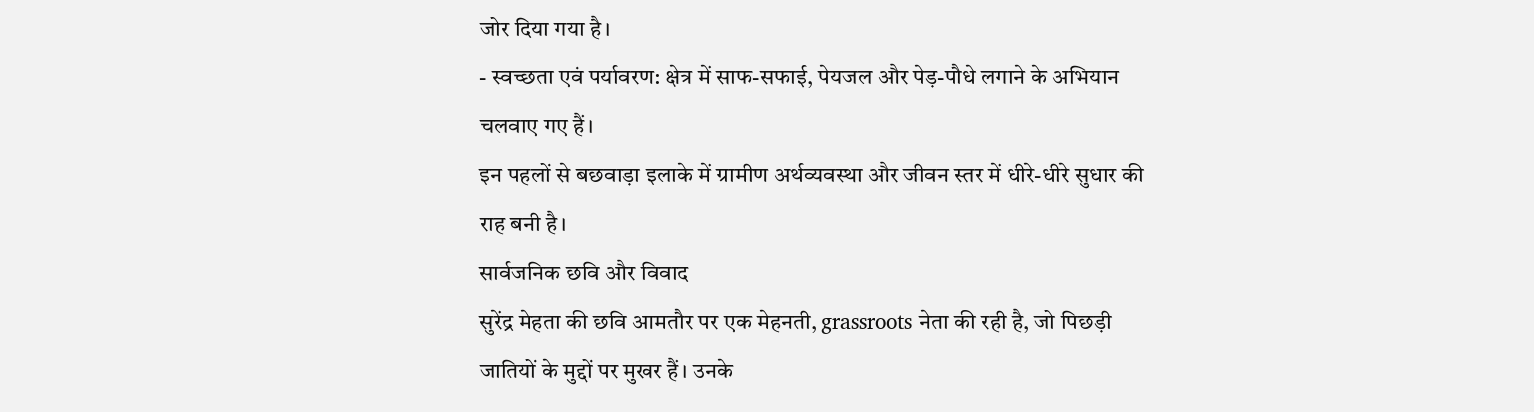जोर दिया गया है।
- स्वच्छता एवं पर्यावरण: क्षेत्र में साफ-सफाई, पेयजल और पेड़-पौधे लगाने के अभियान चलवाए गए हैं।
इन पहलों से बछवाड़ा इलाके में ग्रामीण अर्थव्यवस्था और जीवन स्तर में धीरे-धीरे सुधार की राह बनी है।
सार्वजनिक छवि और विवाद
सुरेंद्र मेहता की छवि आमतौर पर एक मेहनती, grassroots नेता की रही है, जो पिछड़ी जातियों के मुद्दों पर मुखर हैं। उनके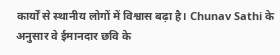कार्यों से स्थानीय लोगों में विश्वास बढ़ा है। Chunav Sathi के अनुसार वे ईमानदार छवि के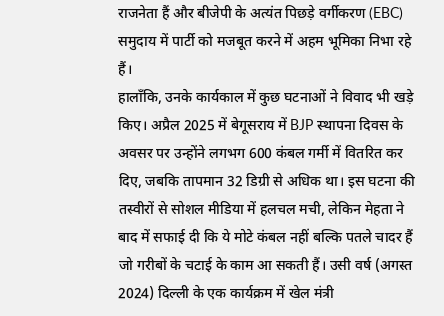राजनेता हैं और बीजेपी के अत्यंत पिछड़े वर्गीकरण (EBC) समुदाय में पार्टी को मजबूत करने में अहम भूमिका निभा रहे हैं।
हालाँकि, उनके कार्यकाल में कुछ घटनाओं ने विवाद भी खड़े किए। अप्रैल 2025 में बेगूसराय में BJP स्थापना दिवस के अवसर पर उन्होंने लगभग 600 कंबल गर्मी में वितरित कर दिए, जबकि तापमान 32 डिग्री से अधिक था। इस घटना की तस्वीरों से सोशल मीडिया में हलचल मची, लेकिन मेहता ने बाद में सफाई दी कि ये मोटे कंबल नहीं बल्कि पतले चादर हैं जो गरीबों के चटाई के काम आ सकती हैं। उसी वर्ष (अगस्त 2024) दिल्ली के एक कार्यक्रम में खेल मंत्री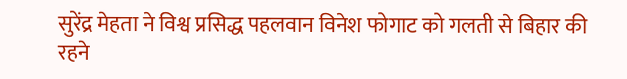सुरेंद्र मेहता ने विश्व प्रसिद्ध पहलवान विनेश फोगाट को गलती से बिहार की रहने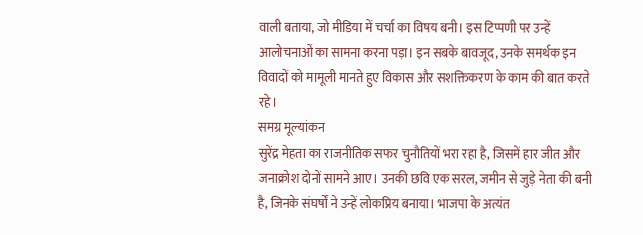वाली बताया, जो मीडिया में चर्चा का विषय बनी। इस टिप्पणी पर उन्हें आलोचनाओं का सामना करना पड़ा। इन सबके बावजूद, उनके समर्थक इन विवादों को मामूली मानते हुए विकास और सशक्तिकरण के काम की बात करते रहे।
समग्र मूल्यांकन
सुरेंद्र मेहता का राजनीतिक सफर चुनौतियों भरा रहा है, जिसमें हार जीत और जनाक्रोश दोनों सामने आए। उनकी छवि एक सरल, जमीन से जुड़े नेता की बनी है, जिनके संघर्षों ने उन्हें लोकप्रिय बनाया। भाजपा के अत्यंत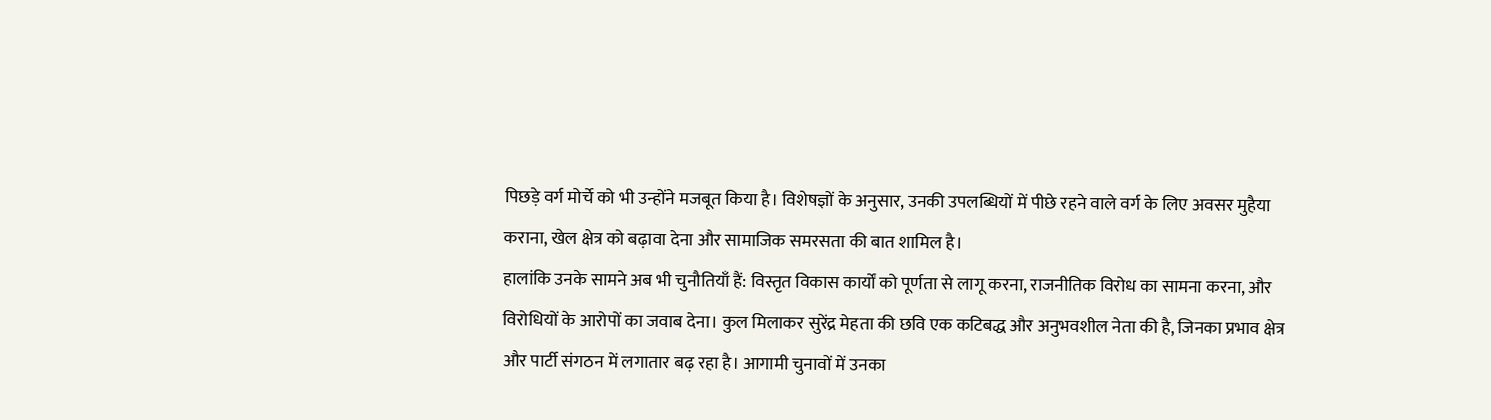पिछड़े वर्ग मोर्चे को भी उन्होंने मजबूत किया है। विशेषज्ञों के अनुसार, उनकी उपलब्धियों में पीछे रहने वाले वर्ग के लिए अवसर मुहैया कराना, खेल क्षेत्र को बढ़ावा देना और सामाजिक समरसता की बात शामिल है।
हालांकि उनके सामने अब भी चुनौतियाँ हैं: विस्तृत विकास कार्यों को पूर्णता से लागू करना, राजनीतिक विरोध का सामना करना, और विरोधियों के आरोपों का जवाब देना। कुल मिलाकर सुरेंद्र मेहता की छवि एक कटिबद्ध और अनुभवशील नेता की है, जिनका प्रभाव क्षेत्र और पार्टी संगठन में लगातार बढ़ रहा है। आगामी चुनावों में उनका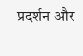प्रदर्शन और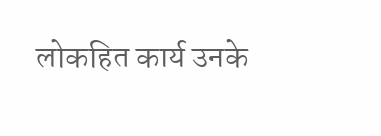लोकहित कार्य उनके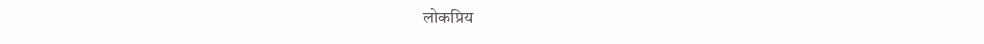लोकप्रिय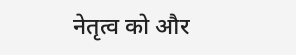नेतृत्व को और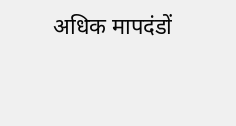अधिक मापदंडों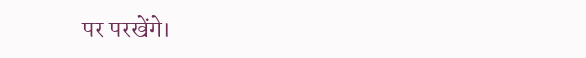पर परखेंगे।